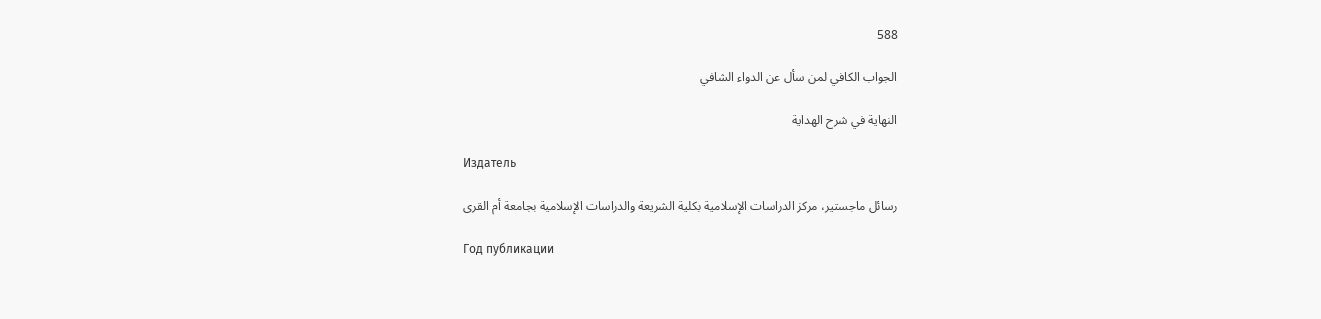588

الجواب الكافي لمن سأل عن الدواء الشافي

النهاية في شرح الهداية

Издатель

رسائل ماجستير، مركز الدراسات الإسلامية بكلية الشريعة والدراسات الإسلامية بجامعة أم القرى

Год публикации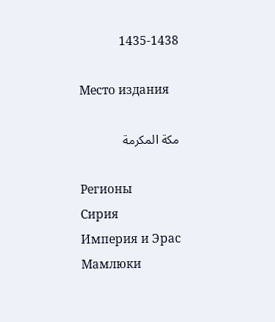1435-1438

Место издания

مكة المكرمة

Регионы
Сирия
Империя и Эрас
Мамлюки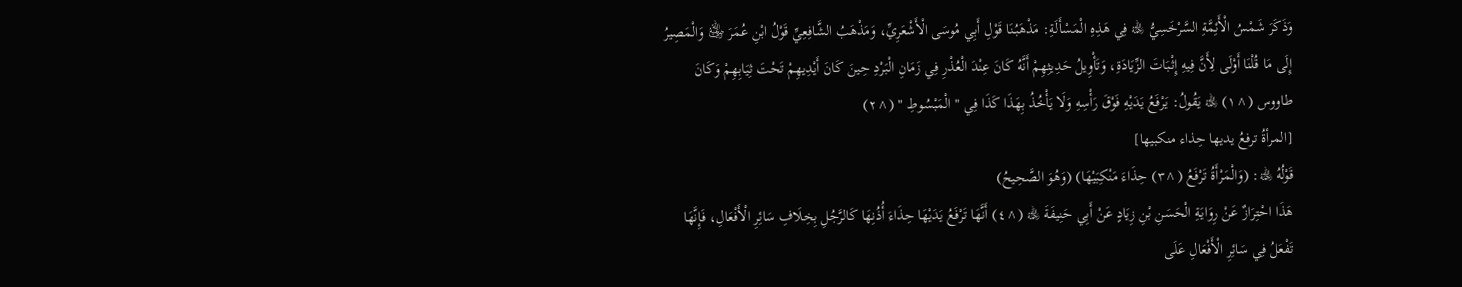وَذَكَرَ شَمْسُ الْأَئِمَّةِ السَّرْخَسِيُّ ﵀ فِي هَذِهِ الْمَسْأَلَةِ: مَذْهَبُنَا قَوْلِ أَبِي مُوسَى الْأَشْعَرِيِّ، وَمَذْهَبُ الشَّافِعِيِّ قَوْلُ ابْنِ عُمَرَ ﵁ وَالْمَصِيرُ إِلَى مَا قُلْنَا أَوْلَى لِأَنَّ فِيهِ إِثْبَاتَ الزِّيَادَةِ، وَتَأْوِيلُ حَدِيثِهِمْ أَنَّهُ كَانَ عِنْدَ الْعُذْرِ فِي زَمَانِ الْبَرْدِ حِينَ كَانَ أَيْدِيهِمْ تَحْتَ ثِيَابِهِمْ وَكَانَ طاووس (^١) ﵀ يَقُولُ: يَرْفَعُ يَدَيْهِ فَوْقَ رَأْسِهِ وَلَا يَأْخُذُ بِهَذَا كَذَا فِي " الْمَبْسُوطِ " (^٢)
[المرأةُ ترفعُ يديها حِذاء منكبيها]
قَوْلُهُ ﵀: (وَالْمَرْأَةُ تَرْفَعُ (^٣) حِذَاءَ مَنْكِبَيْهَا) (وَهُوَ الصَّحِيحُ)
هَذَا احْتِرَازٌ عَنْ رِوَايَةِ الْحَسَنِ بْنِ زِيَادٍ عَنْ أَبِي حَنِيفَةَ ﵀ (^٤) أَنَّهَا تَرْفَعُ يَدَيْهَا حِذَاءَ أُذُنِهَا كَالرَّجُلِ بِخِلَافِ سَائِرِ الْأَفْعَالِ، فَإِنَّهَا تَفْعَلُ فِي سَائِرِ الْأَفْعَالِ عَلَى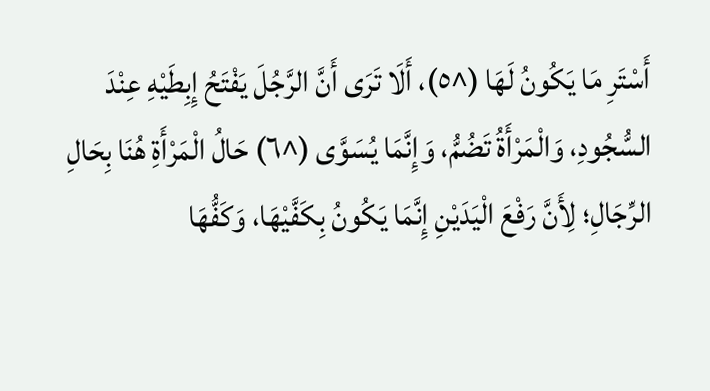أَسْتَرِ مَا يَكُونُ لَهَا (^٥)، أَلَا تَرَى أَنَّ الرَّجُلَ يَفْتَحُ إِبِطَيْهِ عِنْدَ السُّجُودِ، وَالْمَرْأَةُ تَضُمُّ، وَإِنَّمَا يُسَوَّى (^٦) حَالُ الْمَرْأَةِ هُنَا بِحَالِ الرِّجَالِ؛ لِأَنَّ رَفْعَ الْيَدَيْنِ إِنَّمَا يَكُونُ بِكَفَّيْهَا، وَكَفُّهَا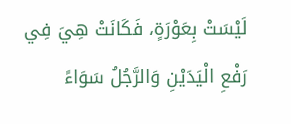لَيْسَتْ بِعَوْرَةٍ، فَكَانَتْ هِيَ فِي رَفْعِ الْيَدَيْنِ وَالرَّجُلُ سَوَاءً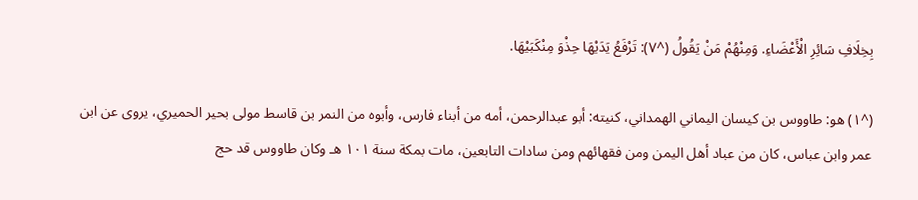بِخِلَافِ سَائِرِ الْأَعْضَاءِ. وَمِنْهُمْ مَنْ يَقُولُ (^٧): تَرْفَعُ يَدَيْهَا حِذْوَ مِنْكَبَيْهَا.

(^١) هو: طاووس بن كيسان اليماني الهمداني، كنيته: أبو عبدالرحمن، أمه من أبناء فارس، وأبوه من النمر بن قاسط مولى بحير الحميري، يروى عن ابن عمر وابن عباس، كان من عباد أهل اليمن ومن فقهائهم ومن سادات التابعين، مات بمكة سنة ١٠١ هـ وكان طاووس قد حج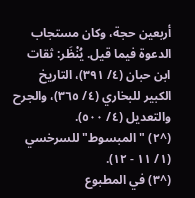أربعين حجة، وكان مستجاب الدعوة فيما قيل. يُنْظَر: ثقات ابن حبان (٤/ ٣٩١)، التاريخ الكبير للبخاري (٤/ ٣٦٥)، والجرح والتعديل (٤/ ٥٠٠).
(^٢) "المبسوط" للسرخسي (١/ ١١ - ١٢).
(^٣) في المطبوع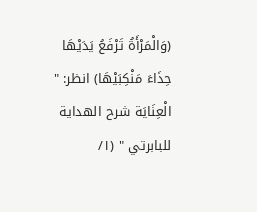(وَالْمَرْأَةُ تَرْفَعُ يَدَيْهَا حِذَاءَ مَنْكِبَيْهَا) انظر: " الْعِنَايَة شرح الهداية للبابرتي " (١/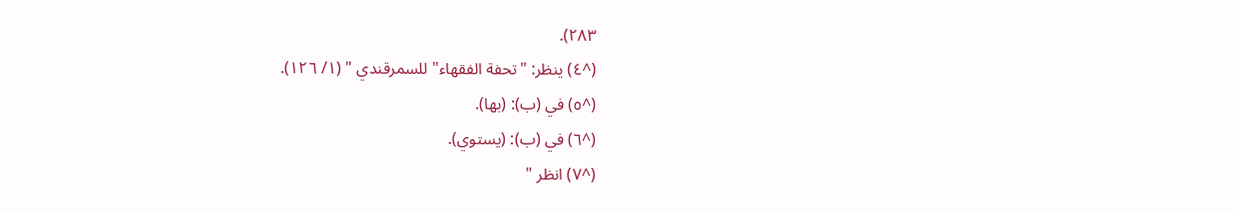٢٨٣).
(^٤) ينظر: "تحفة الفقهاء" للسمرقندي " (١/ ١٢٦).
(^٥) في (ب): (بها).
(^٦) في (ب): (يستوي).
(^٧) انظر "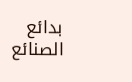بدائع الصنائع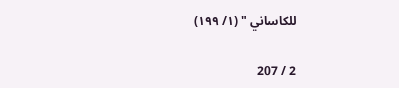للكاساني " (١/ ١٩٩)

2 / 207